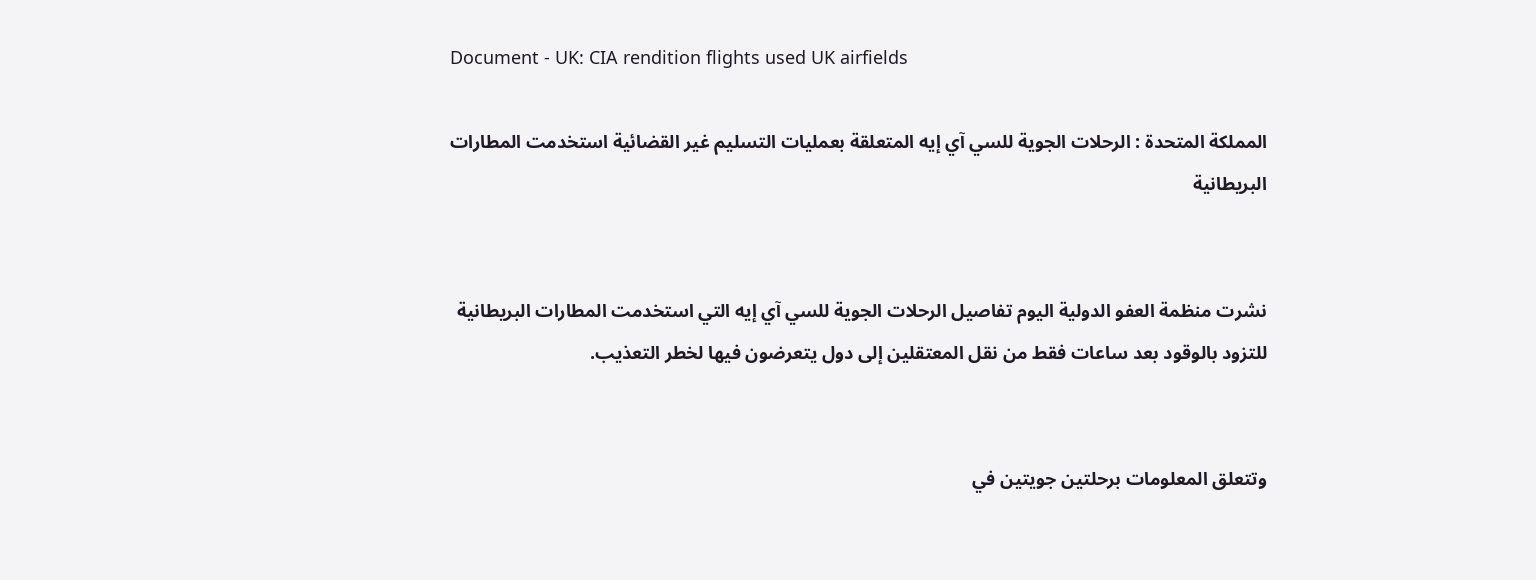Document - UK: CIA rendition flights used UK airfields

المملكة المتحدة : الرحلات الجوية للسي آي إيه المتعلقة بعمليات التسليم غير القضائية استخدمت المطارات البريطانية


نشرت منظمة العفو الدولية اليوم تفاصيل الرحلات الجوية للسي آي إيه التي استخدمت المطارات البريطانية للتزود بالوقود بعد ساعات فقط من نقل المعتقلين إلى دول يتعرضون فيها لخطر التعذيب.


وتتعلق المعلومات برحلتين جويتين في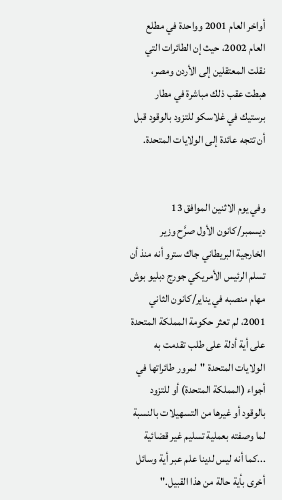أواخر العام 2001 وواحدة في مطلع العام 2002، حيث إن الطائرات التي نقلت المعتقلين إلى الأردن ومصر، هبطت عقب ذلك مباشرة في مطار برستيك في غلاسكو للتزود بالوقود قبل أن تتجه عائدة إلى الولايات المتحدة.


وفي يوم الاثنين الموافق 13 ديسمبر/كانون الأول صرَّح وزير الخارجية البريطاني جاك سترو أنه منذ أن تسلم الرئيس الأمريكي جورج دبليو بوش مهام منصبه في يناير/كانون الثاني 2001، لم تعثر حكومة المملكة المتحدة على أية أدلة على طلب تقدمت به الولايات المتحدة "لمرور طائراتها في أجواء (المملكة المتحدة) أو للتزود بالوقود أو غيرها من التسهيلات بالنسبة لما وصفته بعملية تسليم غير قضائية ...كما أنه ليس لدينا علم عبر أية وسائل أخرى بأية حالة من هذا القبيل."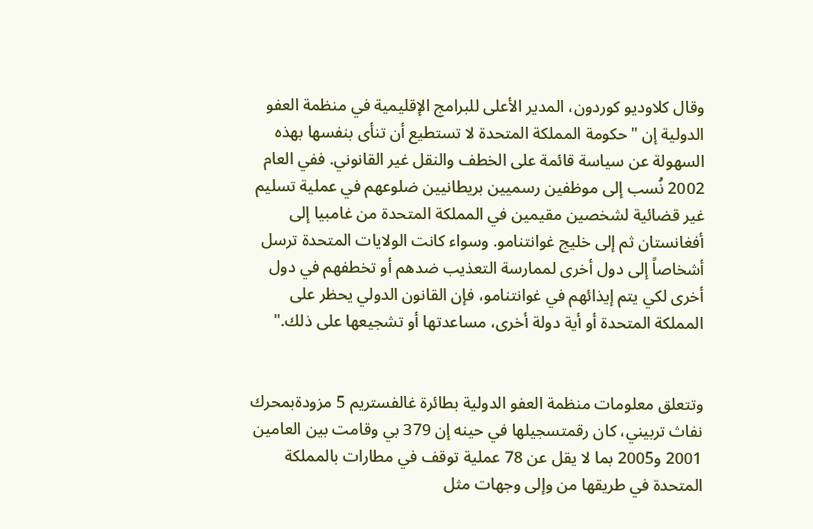وقال كلاوديو كوردون، المدير الأعلى للبرامج الإقليمية في منظمة العفو الدولية إن "حكومة المملكة المتحدة لا تستطيع أن تنأى بنفسها بهذه السهولة عن سياسة قائمة على الخطف والنقل غير القانوني. ففي العام 2002 نُسب إلى موظفين رسميين بريطانيين ضلوعهم في عملية تسليم غير قضائية لشخصين مقيمين في المملكة المتحدة من غامبيا إلى أفغانستان ثم إلى خليج غوانتنامو. وسواء كانت الولايات المتحدة ترسل أشخاصاً إلى دول أخرى لممارسة التعذيب ضدهم أو تخطفهم في دول أخرى لكي يتم إيذائهم في غوانتنامو، فإن القانون الدولي يحظر على المملكة المتحدة أو أية دولة أخرى، مساعدتها أو تشجيعها على ذلك."


وتتعلق معلومات منظمة العفو الدولية بطائرة غالفستريم 5 مزودةبمحرك نفاث تربيني، كان رقمتسجيلها في حينه إن 379 بي وقامت بين العامين 2001 و2005 بما لا يقل عن 78 عملية توقف في مطارات بالمملكة المتحدة في طريقها من وإلى وجهات مثل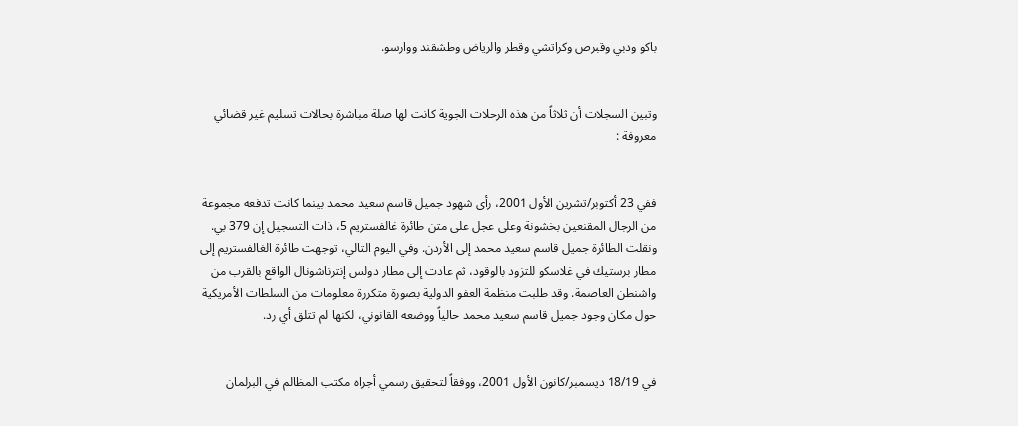باكو ودبي وقبرص وكراتشي وقطر والرياض وطشقند ووارسو.


وتبين السجلات أن ثلاثاً من هذه الرحلات الجوية كانت لها صلة مباشرة بحالات تسليم غير قضائي معروفة :


ففي 23 أكتوبر/تشرين الأول 2001، رأى شهود جميل قاسم سعيد محمد بينما كانت تدفعه مجموعة من الرجال المقنعين بخشونة وعلى عجل على متن طائرة غالفستريم 5، ذات التسجيل إن 379 بي. ونقلت الطائرة جميل قاسم سعيد محمد إلى الأردن. وفي اليوم التالي، توجهت طائرة الغالفستريم إلى مطار برستيك في غلاسكو للتزود بالوقود، ثم عادت إلى مطار دولس إنترناشونال الواقع بالقرب من واشنطن العاصمة. وقد طلبت منظمة العفو الدولية بصورة متكررة معلومات من السلطات الأمريكية حول مكان وجود جميل قاسم سعيد محمد حالياً ووضعه القانوني، لكنها لم تتلق أي رد.


في 18/19 ديسمبر/كانون الأول 2001، ووفقاً لتحقيق رسمي أجراه مكتب المظالم في البرلمان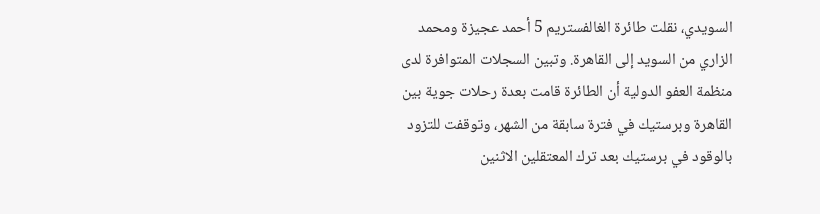السويدي، نقلت طائرة الغالفستريم 5 أحمد عجيزة ومحمد الزاري من السويد إلى القاهرة. وتبين السجلات المتوافرة لدى منظمة العفو الدولية أن الطائرة قامت بعدة رحلات جوية بين القاهرة وبرستيك في فترة سابقة من الشهر، وتوقفت للتزود بالوقود في برستيك بعد ترك المعتقلين الاثنين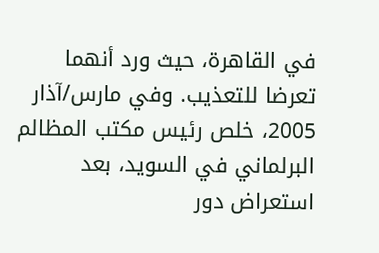في القاهرة، حيث ورد أنهما تعرضا للتعذيب. وفي مارس/آذار 2005، خلص رئيس مكتب المظالم البرلماني في السويد، بعد استعراض دور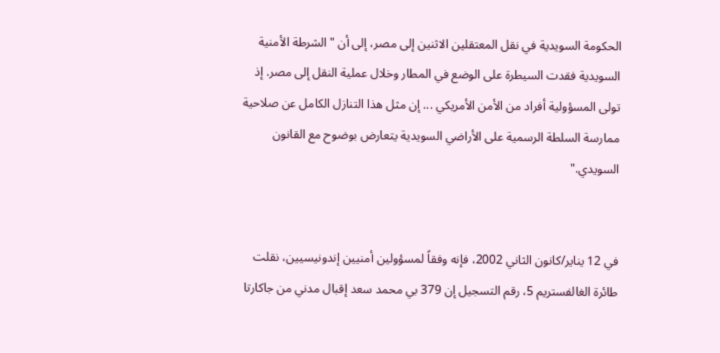الحكومة السويدية في نقل المعتقلين الاثنين إلى مصر، إلى أن "الشرطة الأمنية السويدية فقدت السيطرة على الوضع في المطار وخلال عملية النقل إلى مصر. إذ تولى المسؤولية أفراد من الأمن الأمريكي ... إن مثل هذا التنازل الكامل عن صلاحية ممارسة السلطة الرسمية على الأراضي السويدية يتعارض بوضوح مع القانون السويدي."


في 12 يناير/كانون الثاني 2002، فإنه وفقاً لمسؤولين أمنيين إندونيسيين، نقلت طائرة الغالفستريم 5، رقم التسجيل إن 379 بي محمد سعد إقبال مدني من جاكارتا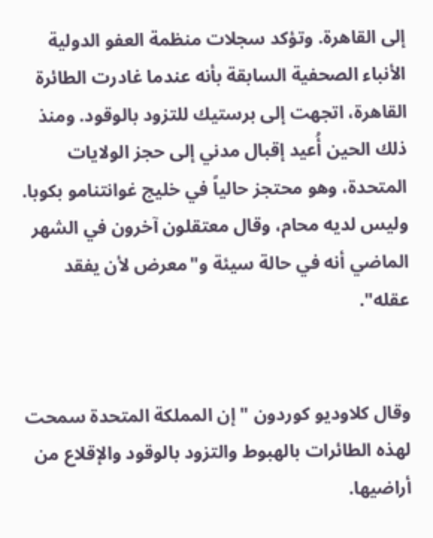إلى القاهرة. وتؤكد سجلات منظمة العفو الدولية الأنباء الصحفية السابقة بأنه عندما غادرت الطائرة القاهرة، اتجهت إلى برستيك للتزود بالوقود. ومنذ ذلك الحين أُعيد إقبال مدني إلى حجز الولايات المتحدة، وهو محتجز حالياً في خليج غوانتنامو بكوبا. وليس لديه محام، وقال معتقلون آخرون في الشهر الماضي أنه في حالة سيئة و"معرض لأن يفقد عقله".


وقال كلاوديو كوردون "إن المملكة المتحدة سمحت لهذه الطائرات بالهبوط والتزود بالوقود والإقلاع من أراضيها.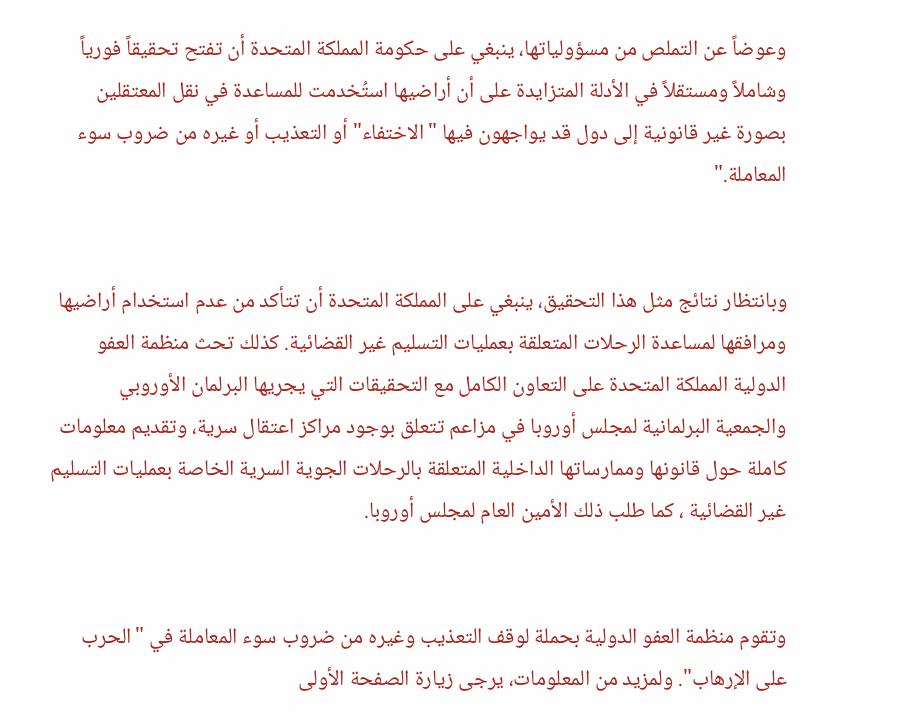وعوضاً عن التملص من مسؤولياتها، ينبغي على حكومة المملكة المتحدة أن تفتح تحقيقاً فورياً وشاملاً ومستقلاً في الأدلة المتزايدة على أن أراضيها استُخدمت للمساعدة في نقل المعتقلين بصورة غير قانونية إلى دول قد يواجهون فيها "الاختفاء" أو التعذيب أو غيره من ضروب سوء المعاملة."


وبانتظار نتائج مثل هذا التحقيق، ينبغي على المملكة المتحدة أن تتأكد من عدم استخدام أراضيها ومرافقها لمساعدة الرحلات المتعلقة بعمليات التسليم غير القضائية. كذلك تحث منظمة العفو الدولية المملكة المتحدة على التعاون الكامل مع التحقيقات التي يجريها البرلمان الأوروبي والجمعية البرلمانية لمجلس أوروبا في مزاعم تتعلق بوجود مراكز اعتقال سرية، وتقديم معلومات كاملة حول قانونها وممارساتها الداخلية المتعلقة بالرحلات الجوية السرية الخاصة بعمليات التسليم غير القضائية ، كما طلب ذلك الأمين العام لمجلس أوروبا.


وتقوم منظمة العفو الدولية بحملة لوقف التعذيب وغيره من ضروب سوء المعاملة في "الحرب على الإرهاب". ولمزيد من المعلومات، يرجى زيارة الصفحة الأولى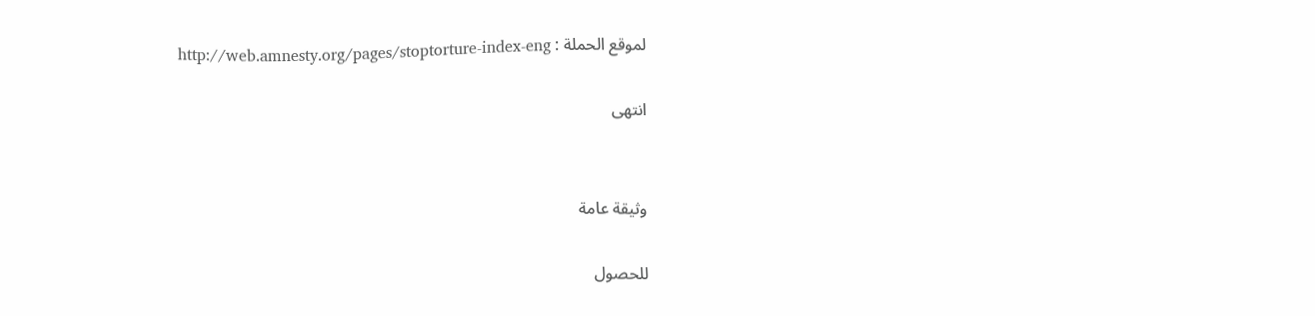لموقع الحملة : http://web.amnesty.org/pages/stoptorture-index-eng

انتهى


وثيقة عامة

للحصول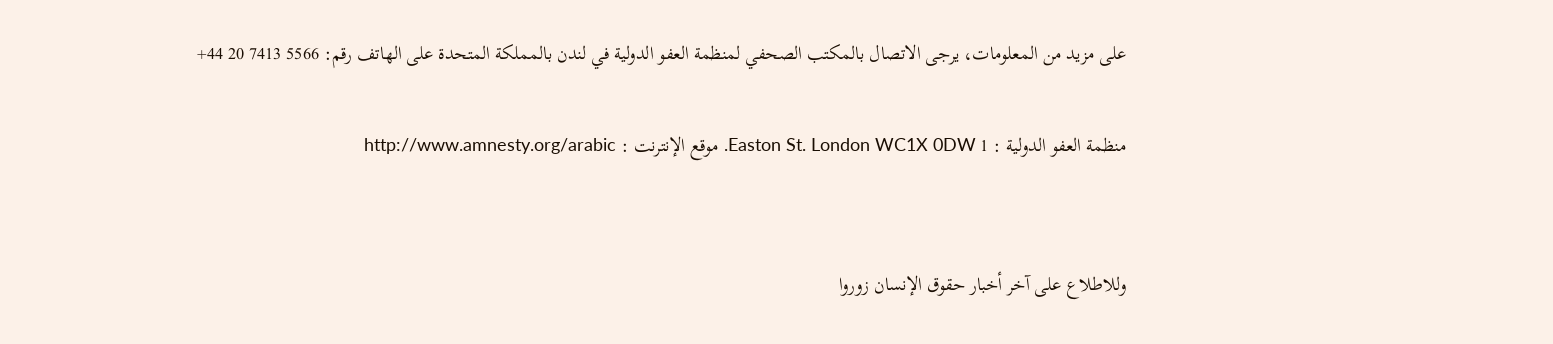على مزيد من المعلومات، يرجى الاتصال بالمكتب الصحفي لمنظمة العفو الدولية في لندن بالمملكة المتحدة على الهاتف رقم: 5566 7413 20 44+

منظمة العفو الدولية : 1 Easton St. London WC1X 0DW. موقع الإنترنت : http://www.amnesty.org/arabic


وللاطلاع على آخر أخبار حقوق الإنسان زوروا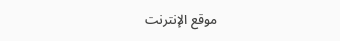موقع الإنترنت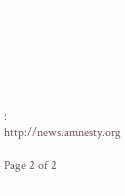: http://news.amnesty.org

Page 2 of 2